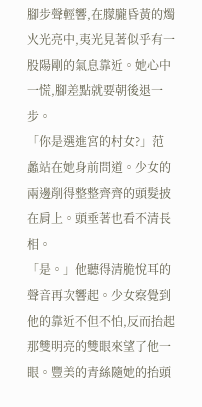腳步聲輕響,在朦朧昏黃的燭火光亮中,夷光見著似乎有一股陽剛的氣息靠近。她心中一慌,腳差點就要朝後退一步。
「你是選進宮的村女?」范蠡站在她身前問道。少女的兩邊削得整整齊齊的頭髮披在肩上。頭垂著也看不清長相。
「是。」他聽得清脆悅耳的聲音再次響起。少女察覺到他的靠近不但不怕,反而抬起那雙明亮的雙眼來望了他一眼。豐美的青絲隨她的抬頭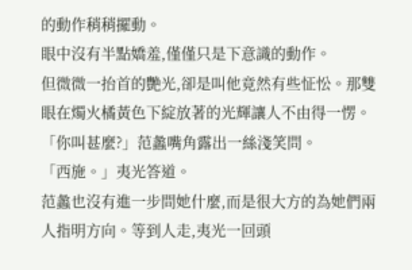的動作稍稍擺動。
眼中沒有半點嬌羞,僅僅只是下意識的動作。
但微微一抬首的艷光,卻是叫他竟然有些怔忪。那雙眼在燭火橘黃色下綻放著的光輝讓人不由得一愣。
「你叫甚麼?」范蠡嘴角露出一絲淺笑問。
「西施。」夷光答道。
范蠡也沒有進一步問她什麼,而是很大方的為她們兩人指明方向。等到人走,夷光一回頭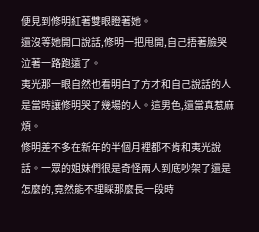便見到修明紅著雙眼瞪著她。
還沒等她開口說話,修明一把甩開,自己捂著臉哭泣著一路跑遠了。
夷光那一眼自然也看明白了方才和自己說話的人是當時讓修明哭了幾場的人。這男色,還當真惹麻煩。
修明差不多在新年的半個月裡都不肯和夷光說話。一眾的姐妹們很是奇怪兩人到底吵架了還是怎麼的,竟然能不理睬那麼長一段時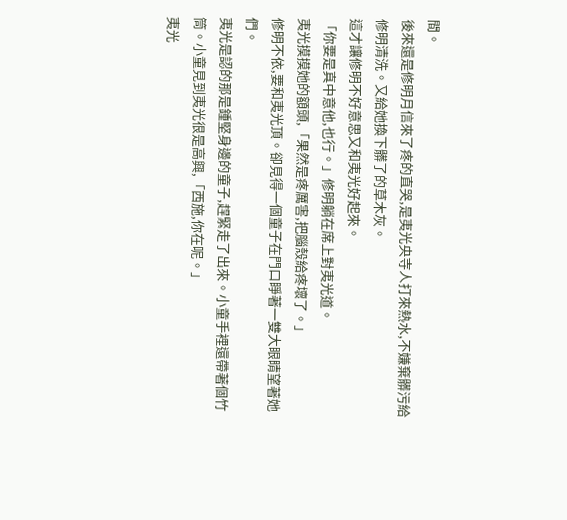間。
後來還是修明月信來了疼的直哭,是夷光央寺人打來熱水,不嫌棄髒污給修明清洗。又給她換下髒了的草木灰。
這才讓修明不好意思又和夷光好起來。
「你要是真中意他,也行。」修明躺在席上對夷光道。
夷光摸摸她的額頭,「果然是疼厲害,把腦殼給疼壞了。」
修明不依,要和夷光頂。卻見得一個童子在門口睜著一雙大眼睛望著她們。
夷光是認的那是鍾堅身邊的童子,趕緊走了出來。小童手裡還帶著個竹筒。小童見到夷光很是高興,「西施,你在呢。」
夷光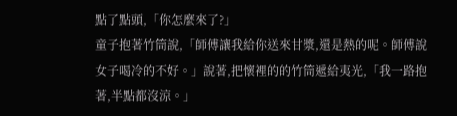點了點頭,「你怎麼來了?」
童子抱著竹筒說,「師傅讓我給你送來甘漿,還是熱的呢。師傅說女子喝冷的不好。」說著,把懷裡的的竹筒遞給夷光,「我一路抱著,半點都沒涼。」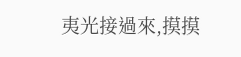夷光接過來,摸摸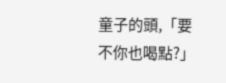童子的頭,「要不你也喝點?」